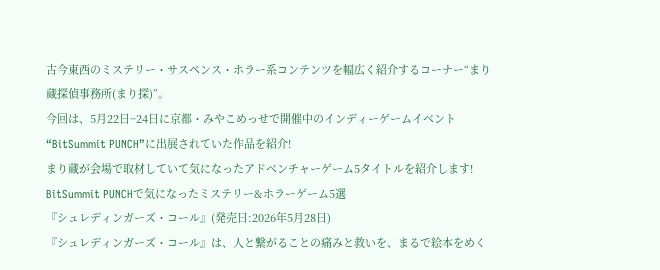古今東西のミステリー・サスペンス・ホラー系コンテンツを幅広く紹介するコーナー“まり蔵探偵事務所(まり探)”。
今回は、5月22日~24日に京都・みやこめっせで開催中のインディーゲームイベント“BitSummit PUNCH”に出展されていた作品を紹介!
まり蔵が会場で取材していて気になったアドベンチャーゲーム5タイトルを紹介します!
BitSummit PUNCHで気になったミステリー&ホラーゲーム5選
『シュレディンガーズ・コール』(発売日:2026年5月28日)
『シュレディンガーズ・コール』は、人と繋がることの痛みと救いを、まるで絵本をめく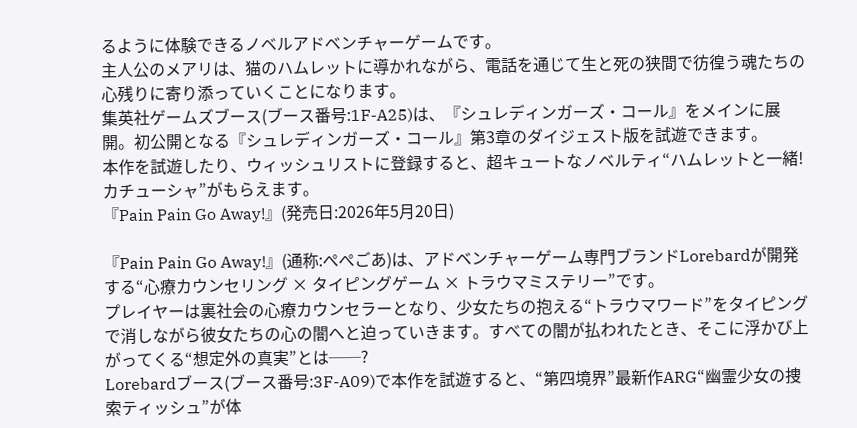るように体験できるノベルアドベンチャーゲームです。
主人公のメアリは、猫のハムレットに導かれながら、電話を通じて生と死の狭間で彷徨う魂たちの心残りに寄り添っていくことになります。
集英社ゲームズブース(ブース番号:1F-A25)は、『シュレディンガーズ・コール』をメインに展開。初公開となる『シュレディンガーズ・コール』第3章のダイジェスト版を試遊できます。
本作を試遊したり、ウィッシュリストに登録すると、超キュートなノベルティ“ハムレットと一緒!カチューシャ”がもらえます。
『Pain Pain Go Away!』(発売日:2026年5月20日)

『Pain Pain Go Away!』(通称:ぺぺごあ)は、アドベンチャーゲーム専門ブランドLorebardが開発する“心療カウンセリング × タイピングゲーム × トラウマミステリー”です。
プレイヤーは裏社会の心療カウンセラーとなり、少女たちの抱える“トラウマワード”をタイピングで消しながら彼女たちの心の闇へと迫っていきます。すべての闇が払われたとき、そこに浮かび上がってくる“想定外の真実”とは──?
Lorebardブース(ブース番号:3F-A09)で本作を試遊すると、“第四境界”最新作ARG“幽霊少女の捜索ティッシュ”が体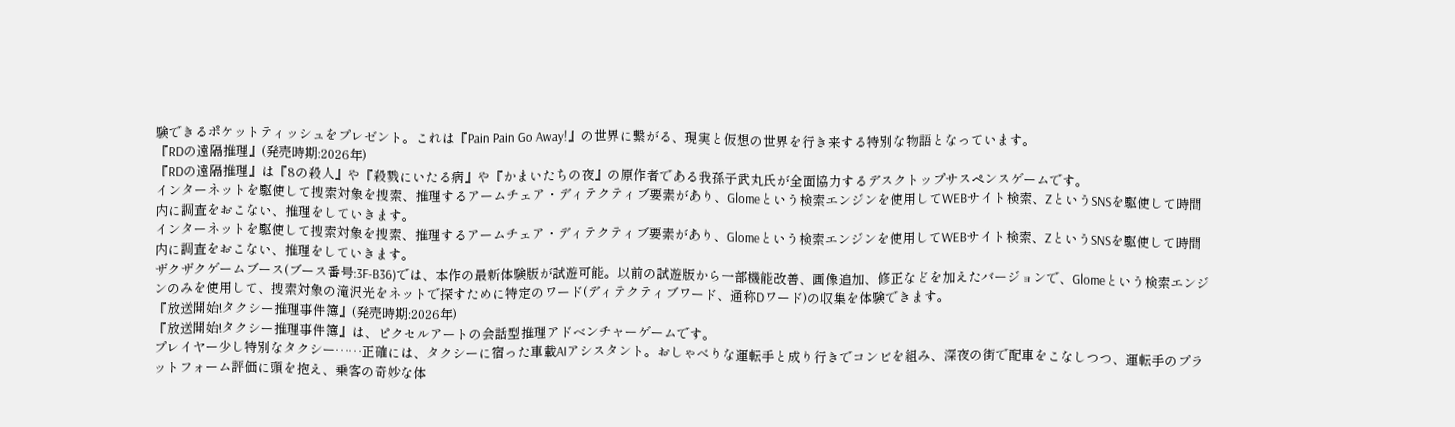験できるポケットティッシュをプレゼント。これは『Pain Pain Go Away!』の世界に繋がる、現実と仮想の世界を行き来する特別な物語となっています。
『RDの遠隔推理』(発売時期:2026年)
『RDの遠隔推理』は『8の殺人』や『殺戮にいたる病』や『かまいたちの夜』の原作者である我孫子武丸氏が全面協力するデスクトップサスペンスゲームです。
インターネットを駆使して捜索対象を捜索、推理するアームチェア・ディテクティブ要素があり、Glomeという検索エンジンを使用してWEBサイト検索、ZというSNSを駆使して時間内に調査をおこない、推理をしていきます。
インターネットを駆使して捜索対象を捜索、推理するアームチェア・ディテクティブ要素があり、Glomeという検索エンジンを使用してWEBサイト検索、ZというSNSを駆使して時間内に調査をおこない、推理をしていきます。
ザクザクゲームブース(ブース番号:3F-B36)では、本作の最新体験版が試遊可能。以前の試遊版から一部機能改善、画像追加、修正などを加えたバージョンで、Glomeという検索エンジンのみを使用して、捜索対象の滝沢光をネットで探すために特定のワード(ディテクティブワード、通称Dワード)の収集を体験できます。
『放送開始!タクシー推理事件簿』(発売時期:2026年)
『放送開始!タクシー推理事件簿』は、ピクセルアートの会話型推理アドベンチャーゲームです。
プレイヤー少し特別なタクシー……正確には、タクシーに宿った車載AIアシスタント。おしゃべりな運転手と成り行きでコンビを組み、深夜の街で配車をこなしつつ、運転手のプラットフォーム評価に頭を抱え、乗客の奇妙な体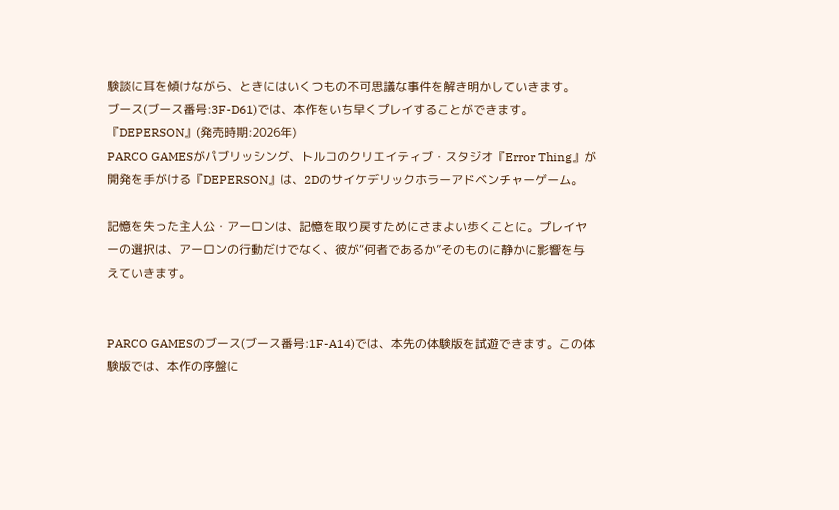験談に耳を傾けながら、ときにはいくつもの不可思議な事件を解き明かしていきます。
ブース(ブース番号:3F-D61)では、本作をいち早くプレイすることができます。
『DEPERSON』(発売時期:2026年)
PARCO GAMESがパブリッシング、トルコのクリエイティブ・スタジオ『Error Thing』が開発を手がける『DEPERSON』は、2Dのサイケデリックホラーアドベンチャーゲーム。

記憶を失った主人公・アーロンは、記憶を取り戻すためにさまよい歩くことに。プレイヤーの選択は、アーロンの行動だけでなく、彼が“何者であるか”そのものに静かに影響を与えていきます。


PARCO GAMESのブース(ブース番号:1F-A14)では、本先の体験版を試遊できます。この体験版では、本作の序盤に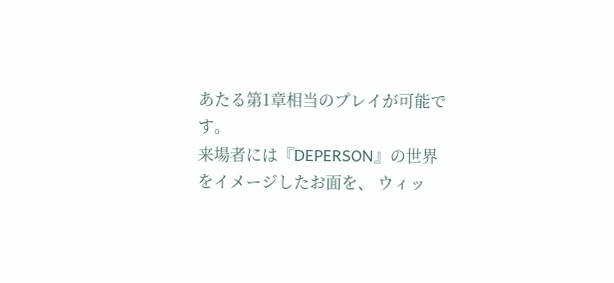あたる第1章相当のプレイが可能です。
来場者には『DEPERSON』の世界をイメージしたお面を、 ウィッ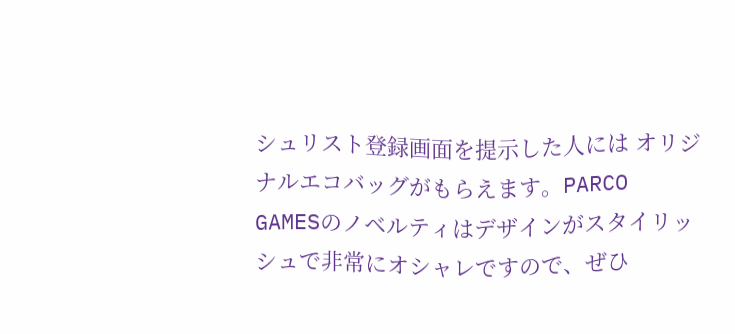シュリスト登録画面を提示した人には オリジナルエコバッグがもらえます。PARCO GAMESのノベルティはデザインがスタイリッシュで非常にオシャレですので、ぜひ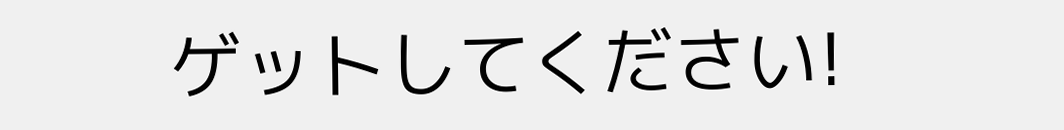ゲットしてください!